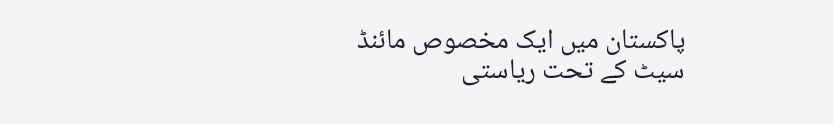پاکستان میں ایک مخصوص مائنڈ سیٹ کے تحت ریاستی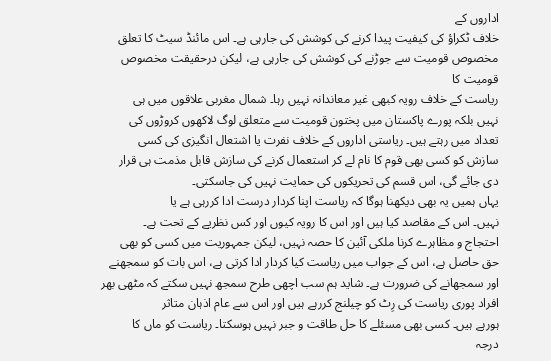اداروں کے
خلاف ٹکراؤ کی کیفیت پیدا کرنے کی کوشش کی جارہی ہے۔ اس مائنڈ سیٹ کا تعلق
مخصوص قومیت سے جوڑنے کی کوشش کی جارہی ہے، لیکن درحقیقت مخصوص قومیت کا
ریاست کے خلاف رویہ کبھی غیر معاندانہ نہیں رہا۔ شمال مغربی علاقوں میں ہی
نہیں بلکہ پورے پاکستان میں پختون قومیت سے متعلق لوگ لاکھوں کروڑوں کی
تعداد میں رہتے ہیں۔ ریاستی اداروں کے خلاف نفرت یا اشتعال انگیزی کی کسی
سازش کو کسی بھی قوم کا نام لے کر استعمال کرنے کی سازش قابل مذمت ہی قرار
دی جائے گی، اس قسم کی تحریکوں کی حمایت نہیں کی جاسکتی۔
یہاں ہمیں یہ بھی دیکھنا ہوگا کہ ریاست اپنا کردار درست ادا کررہی ہے یا
نہیں۔ اس کے مقاصد کیا ہیں اور اس کا رویہ کیوں اور کس نظریے کے تحت ہے۔
احتجاج و مظاہرے کرنا ملکی آئین کا حصہ نہیں، لیکن جمہوریت میں کسی کو بھی
حق حاصل ہے، اس کے جواب میں ریاست کیا کردار ادا کرتی ہے، اس بات کو سمجھنے
اور سمجھانے کی ضرورت ہے۔ شاید ہم سب اچھی طرح سمجھ نہیں سکتے کہ مٹھی بھر
افراد پوری ریاست کی رِٹ کو چیلنج کررہے ہیں اور اس سے عام اذہان متاثر
ہورہے ہیں۔ کسی بھی مسئلے کا حل طاقت و جبر نہیں ہوسکتا۔ ریاست کو ماں کا
درجہ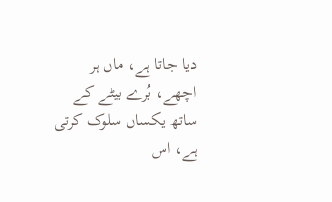دیا جاتا ہے، ماں ہر اچھے، بُرے بیٹے کے ساتھ یکساں سلوک کرتی ہے، اس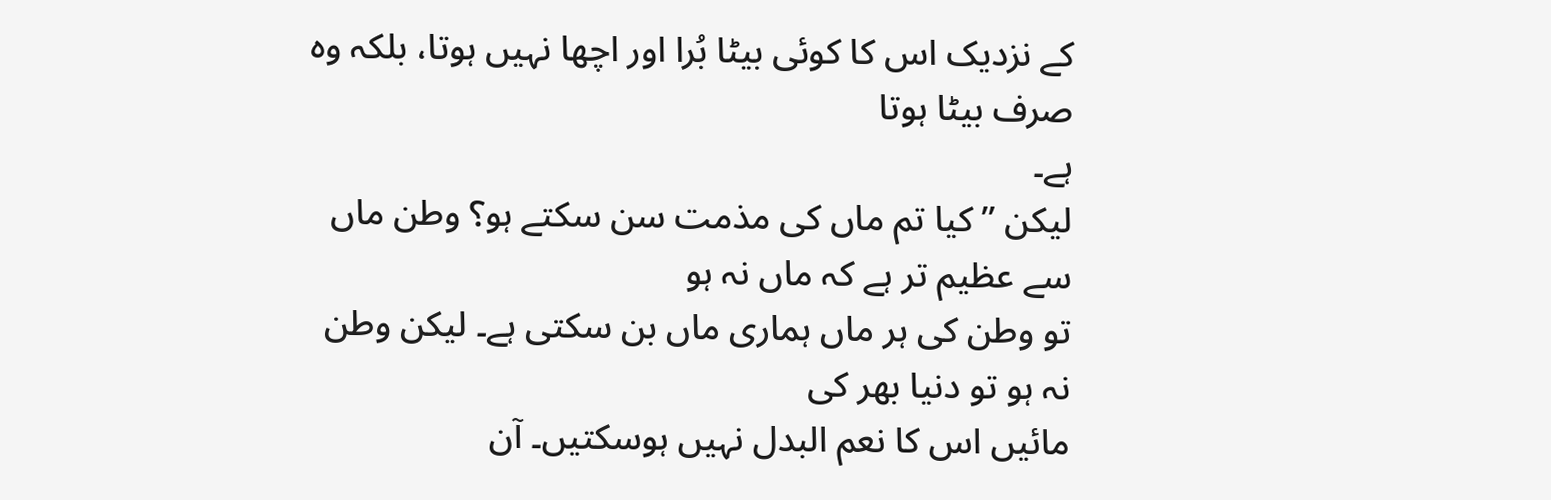کے نزدیک اس کا کوئی بیٹا بُرا اور اچھا نہیں ہوتا، بلکہ وہ صرف بیٹا ہوتا
ہے۔
لیکن ’’کیا تم ماں کی مذمت سن سکتے ہو؟ وطن ماں سے عظیم تر ہے کہ ماں نہ ہو
تو وطن کی ہر ماں ہماری ماں بن سکتی ہے۔ لیکن وطن نہ ہو تو دنیا بھر کی
مائیں اس کا نعم البدل نہیں ہوسکتیں۔ آن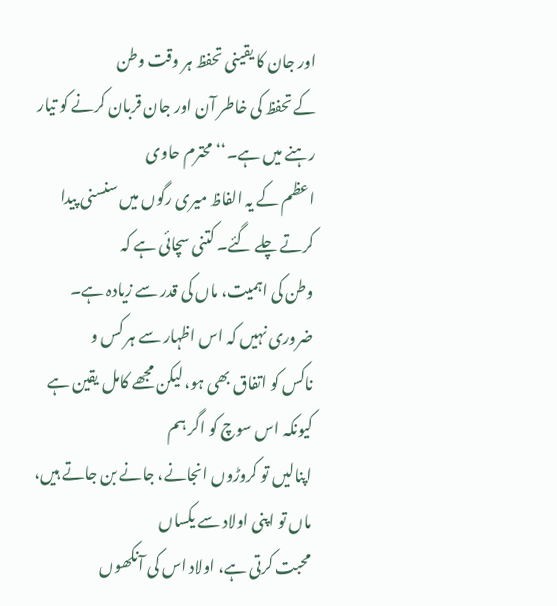اور جان کا یقینی تحفظ ہر وقت وطن
کے تحفظ کی خاطر آن اور جان قربان کرنے کو تیار رہنے میں ہے۔‘‘ محترم حاوی
اعظم کے یہ الفاظ میری رگوں میں سنسنی پیدا کرتے چلے گئے۔ کتنی سچائی ہے کہ
وطن کی اہمیت، ماں کی قدر سے زیادہ ہے۔ ضروری نہیں کہ اس اظہار سے ہر کس و
ناکس کو اتفاق بھی ہو، لیکن مجھے کامل یقین ہے کیونکہ اس سوچ کو اگر ہم
اپنالیں تو کروڑوں انجانے، جانے بن جاتے ہیں، ماں تو اپنی اولاد سے یکساں
محبت کرتی ہے، اولاد اس کی آنکھوں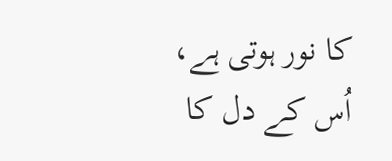کا نور ہوتی ہے، اُس کے دل کا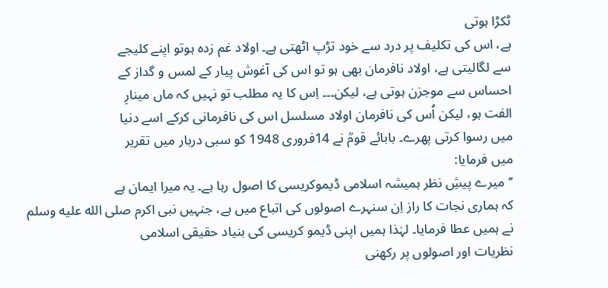ٹکڑا ہوتی
ہے، اس کی تکلیف پر درد سے خود تڑپ اٹھتی ہے۔ اولاد غم زدہ ہوتو اپنے کلیجے
سے لگالیتی ہے، اولاد نافرمان بھی ہو تو اس کی آغوش پیار کے لمس و گداز کے
احساس سے موجزن ہوتی ہے، لیکن۔۔۔ اِس کا یہ مطلب تو نہیں کہ ماں مینارِ
الفت ہو، لیکن اُس کی نافرمان اولاد مسلسل اس کی نافرمانی کرکے اسے دنیا
میں رسوا کرتی پھرے۔ بابائے قومؒ نے 14فروری 1948 کو سبی دربار میں تقریر
میں فرمایا:
’’میرے پیشِ نظر ہمیشہ اسلامی ڈیموکریسی کا اصول رہا ہے۔ یہ میرا ایمان ہے
کہ ہماری نجات کا راز اِن سنہرے اصولوں کی اتباع میں ہے، جنہیں نبی اکرم صلى الله عليه وسلم
نے ہمیں عطا فرمایا۔ لہٰذا ہمیں اپنی ڈیمو کریسی کی بنیاد حقیقی اسلامی
نظریات اور اصولوں پر رکھنی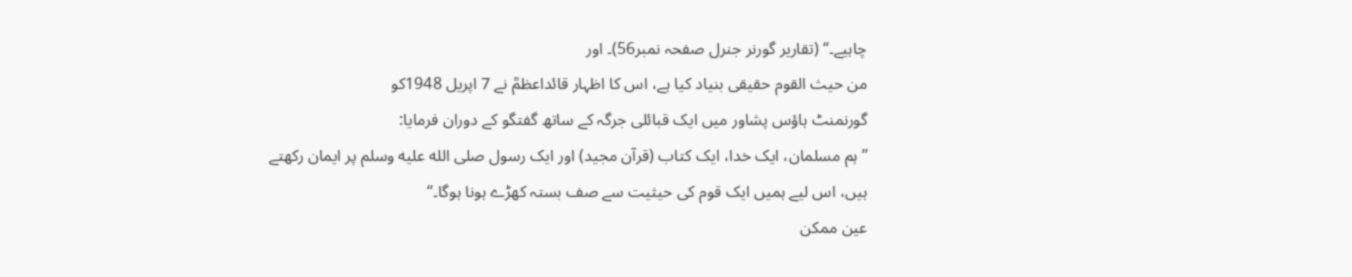چاہیے۔‘‘ (تقاریر گورنر جنرل صفحہ نمبر56)۔ اور
من حیث القوم حقیقی بنیاد کیا ہے، اس کا اظہار قائداعظمؒ نے 7 اپریل 1948کو
گورنمنٹ ہاؤس پشاور میں ایک قبائلی جرگہ کے ساتھ گفتگو کے دوران فرمایا:
’’ہم مسلمان، ایک خدا، ایک کتاب (قرآن مجید) اور ایک رسول صلى الله عليه وسلم پر ایمان رکھتے
ہیں، اس لیے ہمیں ایک قوم کی حیثیت سے صف بستہ کھڑے ہونا ہوگا۔‘‘
عین ممکن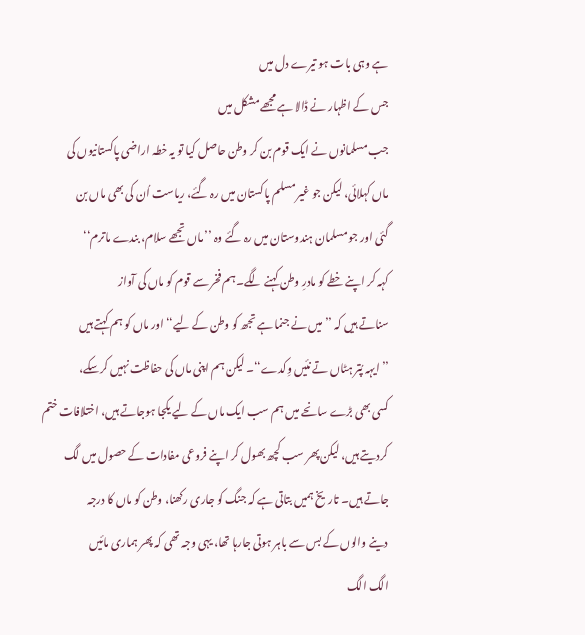ہے وہی بات ہو تیرے دل میں
جس کے اظہار نے ڈالا ہے مجھے مشکل میں
جب مسلمانوں نے ایک قوم بن کر وطن حاصل کیا تو یہ خطہ اراضی پاکستانیوں کی
ماں کہلائی، لیکن جو غیر مسلم پاکستان میں رہ گئے، ریاست اُن کی بھی ماں بن
گئی اور جو مسلمان ہندوستان میں رہ گئے وہ ’’ماں تجھے سلام، بندے ماترم‘‘
کہہ کر اپنے خطے کو مادرِ وطن کہنے لگے۔ ہم فخر سے قوم کو ماں کی آواز
سناتے ہیں کہ ’’میں نے جنما ہے تجھ کو وطن کے لیے‘‘ اور ماں کو ہم کہتے ہیں
’’ایہہ پُتر ہٹاں تے نئیں وِکدے‘‘۔ لیکن ہم اپنی ماں کی حفاظت نہیں کرسکے،
کسی بھی بڑے سانحے میں ہم سب ایک ماں کے لیے یکجا ہوجاتے ہیں، اختلافات ختم
کردیتے ہیں، لیکن پھر سب کچھ بھول کر اپنے فروعی مفادات کے حصول میں لگ
جاتے ہیں۔ تاریخ ہمیں بتاتی ہے کہ جنگ کو جاری رکھنا، وطن کو ماں کا درجہ
دینے والوں کے بس سے باہر ہوتی جارہا تھا، یہی وجہ تھی کہ پھر ہماری مائیں
الگ الگ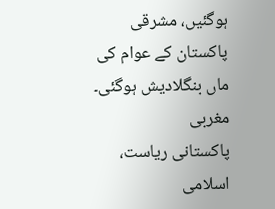ہوگئیں، مشرقی پاکستان کے عوام کی ماں بنگلادیش ہوگئی۔ مغربی
پاکستانی ریاست، اسلامی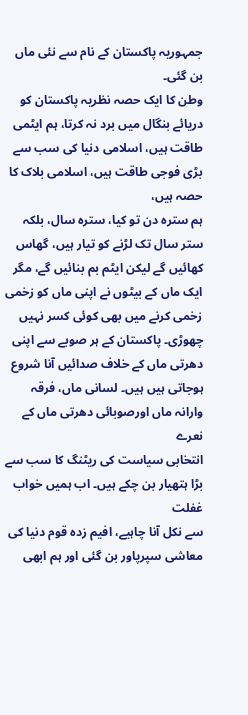جمہوریہ پاکستان کے نام سے نئی ماں بن گئی۔
وطن کا ایک حصہ نظریہ پاکستان کو دریائے بنگال میں برد نہ کرتا، ہم ایٹمی
طاقت ہیں، اسلامی دنیا کی سب سے بڑی فوجی طاقت ہیں، اسلامی بلاک کا حصہ ہیں،
ہم سترہ دن تو کیا، سترہ سال، بلکہ
ستر سال تک لڑنے کو تیار ہیں، گھاس کھائیں گے لیکن ایٹم بم بنائیں گے، مگر
ایک ماں کے بیٹوں نے اپنی ماں کو زخمی زخمی کرنے میں بھی کوئی کسر نہیں
چھوڑی۔ پاکستان کے ہر صوبے سے اپنی دھرتی ماں کے خلاف صدائیں آنا شروع
ہوجاتی ہیں ہیں۔ لسانی ماں، فرقہ وارانہ ماں اورصوبائی دھرتی ماں کے نعرے
انتخابی سیاست کی ریٹنگ کا سب سے بڑا ہتھیار بن چکے ہیں۔ اب ہمیں خواب غفلت
سے نکل آنا چاہیے، افیم زدہ قوم دنیا کی معاشی سپرپاور بن گئی اور ہم ابھی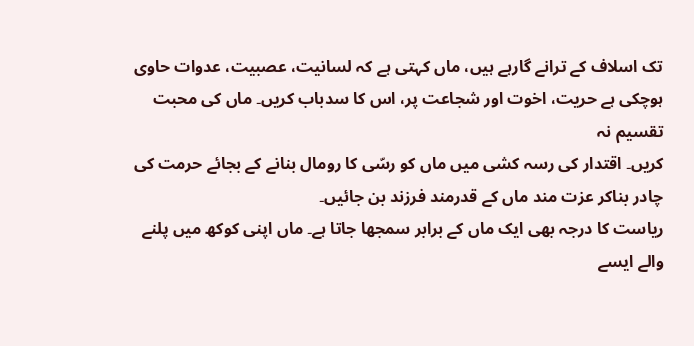تک اسلاف کے ترانے گارہے ہیں، ماں کہتی ہے کہ لسانیت، عصبیت، عدوات حاوی
ہوچکی ہے حریت، اخوت اور شجاعت پر، اس کا سدباب کریں۔ ماں کی محبت تقسیم نہ
کریں۔ اقتدار کی رسہ کشی میں ماں کو رسّی کا رومال بنانے کے بجائے حرمت کی
چادر بناکر عزت مند ماں کے قدرمند فرزند بن جائیں۔
ریاست کا درجہ بھی ایک ماں کے برابر سمجھا جاتا ہے۔ ماں اپنی کوکھ میں پلنے
والے ایسے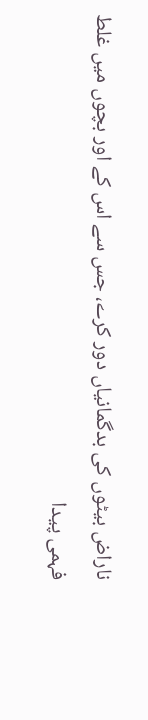ناراض بیٹوں کی بدگمانیاں دور کرے، جس سے اس کے اور بچوں میں غلط
فہمی پیدا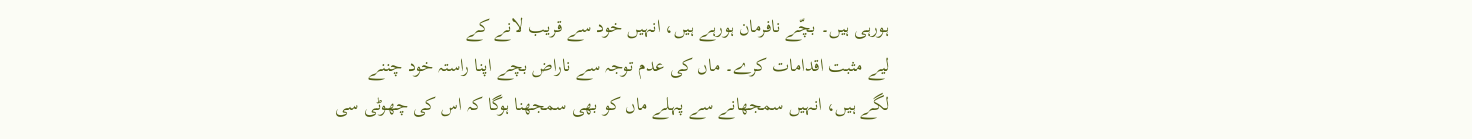ہورہی ہیں۔ بچّے نافرمان ہورہے ہیں، انہیں خود سے قریب لانے کے
لیے مثبت اقدامات کرے۔ ماں کی عدم توجہ سے ناراض بچے اپنا راستہ خود چننے
لگے ہیں، انہیں سمجھانے سے پہلے ماں کو بھی سمجھنا ہوگا کہ اس کی چھوٹی سی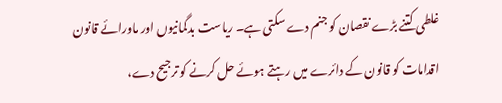غلطی کتنے بڑے نقصان کو جنم دے سکتی ہے۔ ریاست بدگمانیوں اور ماورائے قانون
اقدامات کو قانون کے دائرے میں رہتے ہوئے حل کرنے کو ترجیح دے،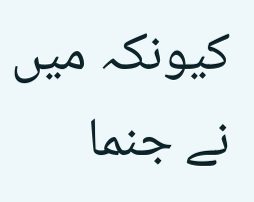کیونکہ میں
نے جنما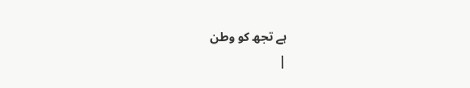ہے تجھ کو وطن
|